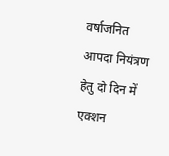वर्षाजनित आपदा नियंत्रण हेतु दो दिन में एक्शन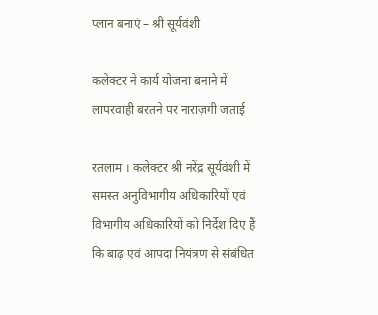प्लान बनाएं – श्री सूर्यवंशी

कलेक्टर ने कार्य योजना बनाने में लापरवाही बरतने पर नाराज़गी जताई

रतलाम । कलेक्टर श्री नरेंद्र सूर्यवंशी में समस्त अनुविभागीय अधिकारियों एवं विभागीय अधिकारियों को निर्देश दिए हैं कि बाढ़ एवं आपदा नियंत्रण से संबंधित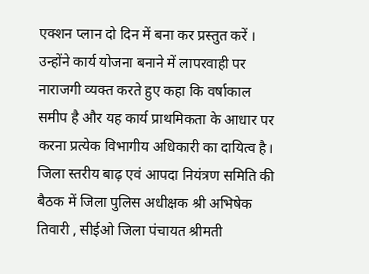एक्शन प्लान दो दिन में बना कर प्रस्तुत करें । उन्होंने कार्य योजना बनाने में लापरवाही पर नाराजगी व्यक्त करते हुए कहा कि वर्षाकाल समीप है और यह कार्य प्राथमिकता के आधार पर करना प्रत्येक विभागीय अधिकारी का दायित्व है। जिला स्तरीय बाढ़ एवं आपदा नियंत्रण समिति की बैठक में जिला पुलिस अधीक्षक श्री अभिषेक तिवारी , सीईओ जिला पंचायत श्रीमती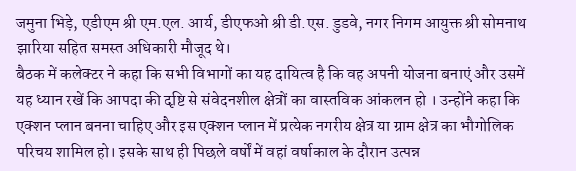जमुना भिड़े, एडीएम श्री एम.एल. आर्य, डीएफओ श्री डी.एस. डुडवे, नगर निगम आयुक्त श्री सोमनाथ झारिया सहित समस्त अधिकारी मौजूद थे।
बैठक में कलेक्टर ने कहा कि सभी विभागों का यह दायित्व है कि वह अपनी योजना बनाएं और उसमें यह ध्यान रखें कि आपदा की दृष्टि से संवेदनशील क्षेत्रों का वास्तविक आंकलन हो । उन्होंने कहा कि एक्शन प्लान बनना चाहिए और इस एक्शन प्लान में प्रत्येक नगरीय क्षेत्र या ग्राम क्षेत्र का भौगोलिक परिचय शामिल हो। इसके साथ ही पिछले वर्षों में वहां वर्षाकाल के दौरान उत्पन्न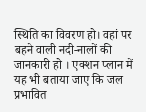स्थिति का विवरण हो। वहां पर बहने वाली नदी-नालों की जानकारी हो । एक्शन प्लान में यह भी बताया जाए कि जल प्रभावित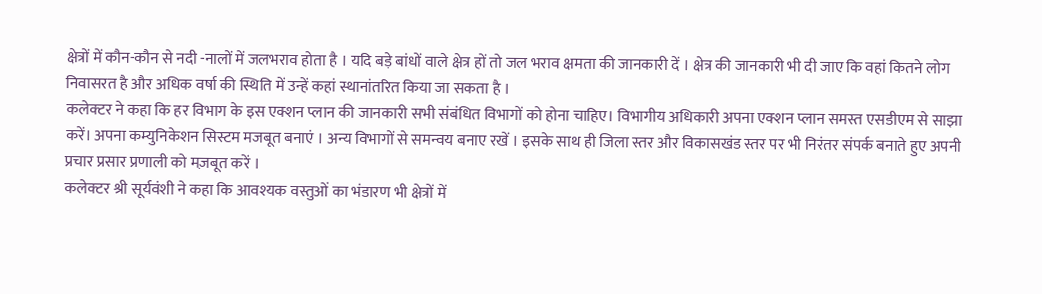क्षेत्रों में कौन-कौन से नदी -नालों में जलभराव होता है । यदि बड़े बांधों वाले क्षेत्र हों तो जल भराव क्षमता की जानकारी दें । क्षेत्र की जानकारी भी दी जाए कि वहां कितने लोग निवासरत है और अधिक वर्षा की स्थिति में उन्हें कहां स्थानांतरित किया जा सकता है ।
कलेक्टर ने कहा कि हर विभाग के इस एक्शन प्लान की जानकारी सभी संबंधित विभागों को होना चाहिए। विभागीय अधिकारी अपना एक्शन प्लान समस्त एसडीएम से साझा करें। अपना कम्युनिकेशन सिस्टम मजबूत बनाएं । अन्य विभागों से समन्वय बनाए रखें । इसके साथ ही जिला स्तर और विकासखंड स्तर पर भी निरंतर संपर्क बनाते हुए अपनी प्रचार प्रसार प्रणाली को मज़बूत करें ।
कलेक्टर श्री सूर्यवंशी ने कहा कि आवश्यक वस्तुओं का भंडारण भी क्षेत्रों में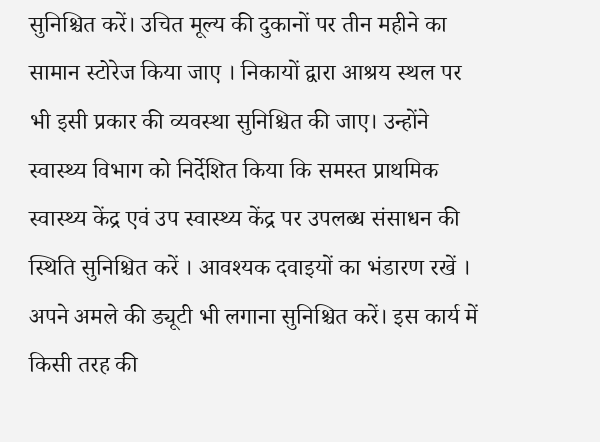सुनिश्चित करें। उचित मूल्य की दुकानों पर तीन महीने का सामान स्टोरेज किया जाए । निकायों द्वारा आश्रय स्थल पर भी इसी प्रकार की व्यवस्था सुनिश्चित की जाए। उन्होंने स्वास्थ्य विभाग को निर्देशित किया कि समस्त प्राथमिक स्वास्थ्य केंद्र एवं उप स्वास्थ्य केंद्र पर उपलब्ध संसाधन की स्थिति सुनिश्चित करें । आवश्यक दवाइयों का भंडारण रखें । अपने अमले की ड्यूटी भी लगाना सुनिश्चित करें। इस कार्य में किसी तरह की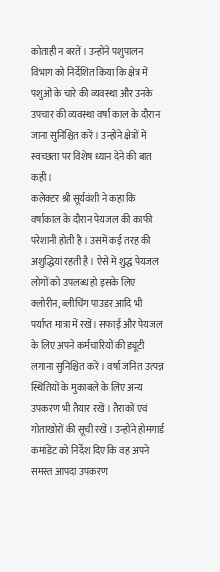कोताही न बरतें । उन्होंने पशुपालन विभाग को निर्देशित किया कि क्षेत्र में पशुओं के चारे की व्यवस्था और उनके उपचार की व्यवस्था वर्षा काल के दौरान जाना सुनिश्चित करें । उन्होंने क्षेत्रों में स्वच्छता पर विशेष ध्यान देने की बात कही।
कलेक्टर श्री सूर्यवंशी ने कहा कि वर्षाकाल के दौरान पेयजल की काफी परेशानी होती है । उसमें कई तरह की अशुद्धियां रहती है । ऐसे में शुद्ध पेयजल लोगों को उपलब्ध हो इसके लिए क्लोरीन, ब्लीचिंग पाउडर आदि भी पर्याप्त मात्रा में रखें। सफाई और पेयजल के लिए अपने कर्मचारियों की ड्यूटी लगाना सुनिश्चित करें । वर्षा जनित उत्पन्न स्थितियों के मुकाबले के लिए अन्य उपकरण भी तैयार रखें । तैराकों एवं गोताखोरों की सूची रखें । उन्होंने होमगार्ड कमांडेंट को निर्देश दिए कि वह अपने समस्त आपदा उपकरण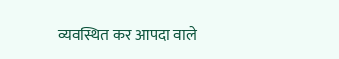व्यवस्थित कर आपदा वाले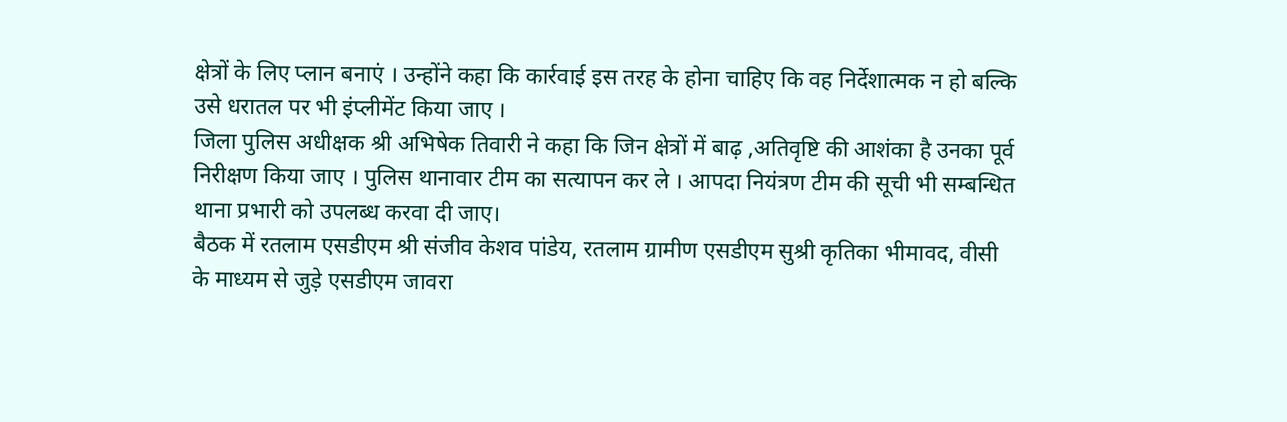क्षेत्रों के लिए प्लान बनाएं । उन्होंने कहा कि कार्रवाई इस तरह के होना चाहिए कि वह निर्देशात्मक न हो बल्कि उसे धरातल पर भी इंप्लीमेंट किया जाए ।
जिला पुलिस अधीक्षक श्री अभिषेक तिवारी ने कहा कि जिन क्षेत्रों में बाढ़ ,अतिवृष्टि की आशंका है उनका पूर्व निरीक्षण किया जाए । पुलिस थानावार टीम का सत्यापन कर ले । आपदा नियंत्रण टीम की सूची भी सम्बन्धित थाना प्रभारी को उपलब्ध करवा दी जाए।
बैठक में रतलाम एसडीएम श्री संजीव केशव पांडेय, रतलाम ग्रामीण एसडीएम सुश्री कृतिका भीमावद, वीसी के माध्यम से जुड़े एसडीएम जावरा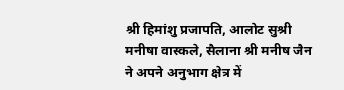श्री हिमांशु प्रजापति, आलोट सुश्री मनीषा वास्कले, सैलाना श्री मनीष जैन ने अपने अनुभाग क्षेत्र में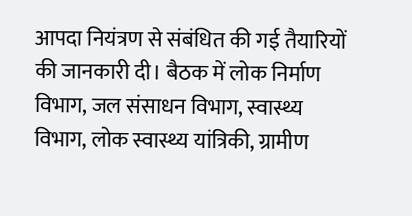आपदा नियंत्रण से संबंधित की गई तैयारियों की जानकारी दी। बैठक में लोक निर्माण विभाग, जल संसाधन विभाग, स्वास्थ्य विभाग, लोक स्वास्थ्य यांत्रिकी, ग्रामीण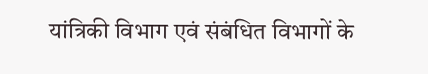यांत्रिकी विभाग एवं संबंधित विभागों के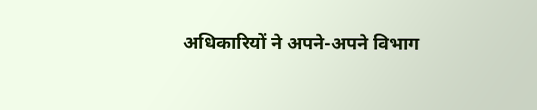अधिकारियों ने अपने-अपने विभाग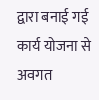द्वारा बनाई गई कार्य योजना से अवगत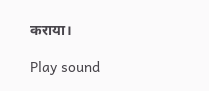कराया।

Play sound